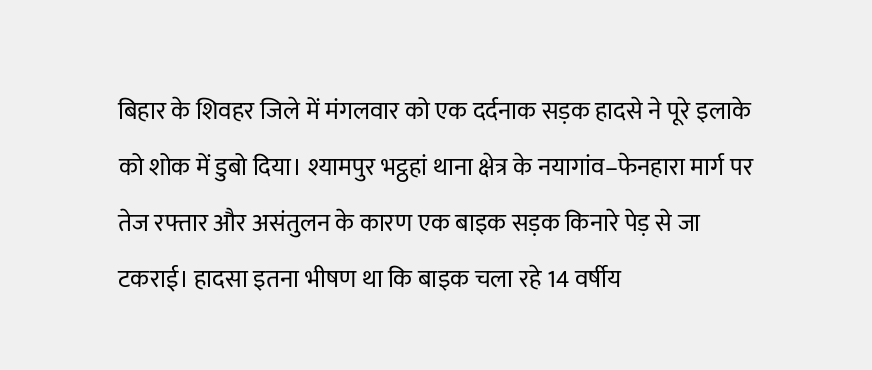बिहार के शिवहर जिले में मंगलवार को एक दर्दनाक सड़क हादसे ने पूरे इलाके को शोक में डुबो दिया। श्यामपुर भट्ठहां थाना क्षेत्र के नयागांव–फेनहारा मार्ग पर तेज रफ्तार और असंतुलन के कारण एक बाइक सड़क किनारे पेड़ से जा टकराई। हादसा इतना भीषण था कि बाइक चला रहे 14 वर्षीय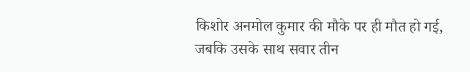किशोर अनमोल कुमार की मौके पर ही मौत हो गई, जबकि उसके साथ सवार तीन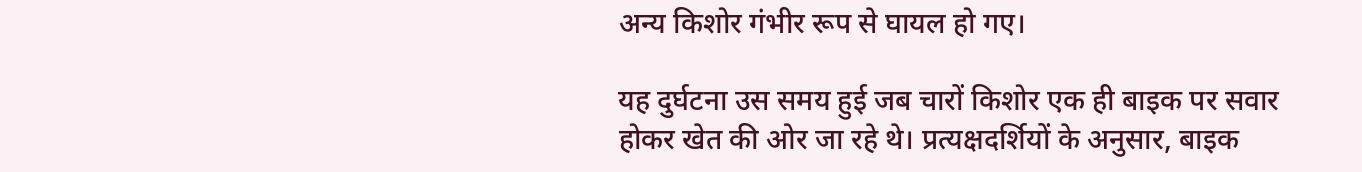अन्य किशोर गंभीर रूप से घायल हो गए।

यह दुर्घटना उस समय हुई जब चारों किशोर एक ही बाइक पर सवार होकर खेत की ओर जा रहे थे। प्रत्यक्षदर्शियों के अनुसार, बाइक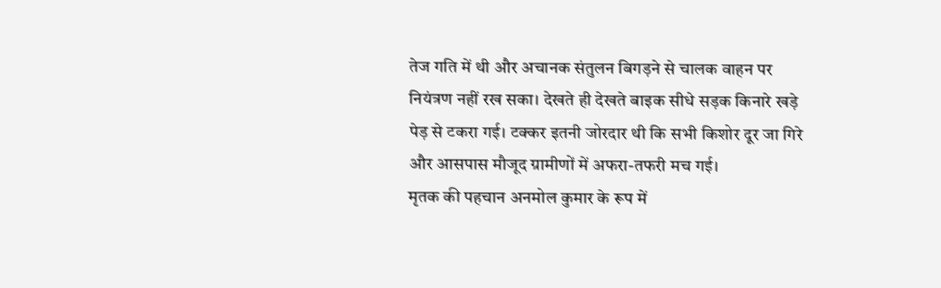तेज गति में थी और अचानक संतुलन बिगड़ने से चालक वाहन पर नियंत्रण नहीं रख सका। देखते ही देखते बाइक सीधे सड़क किनारे खड़े पेड़ से टकरा गई। टक्कर इतनी जोरदार थी कि सभी किशोर दूर जा गिरे और आसपास मौजूद ग्रामीणों में अफरा-तफरी मच गई।
मृतक की पहचान अनमोल कुमार के रूप में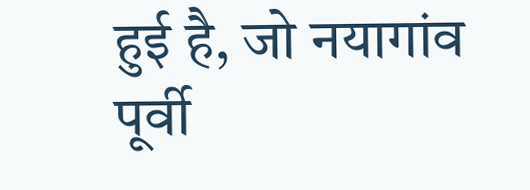हुई है, जो नयागांव पूर्वी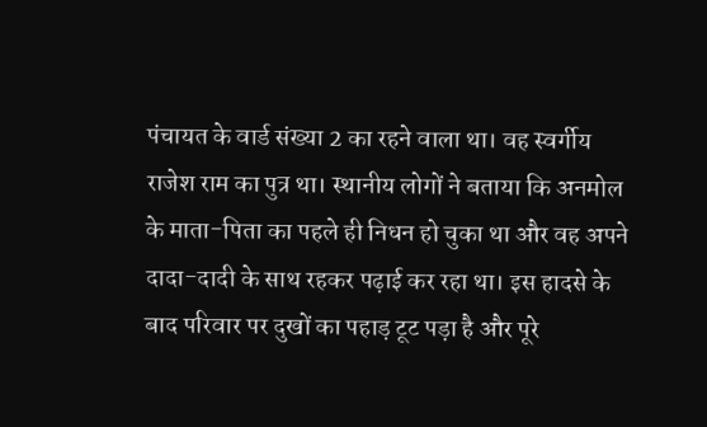पंचायत के वार्ड संख्या 2 का रहने वाला था। वह स्वर्गीय राजेश राम का पुत्र था। स्थानीय लोगों ने बताया कि अनमोल के माता-पिता का पहले ही निधन हो चुका था और वह अपने दादा-दादी के साथ रहकर पढ़ाई कर रहा था। इस हादसे के बाद परिवार पर दुखों का पहाड़ टूट पड़ा है और पूरे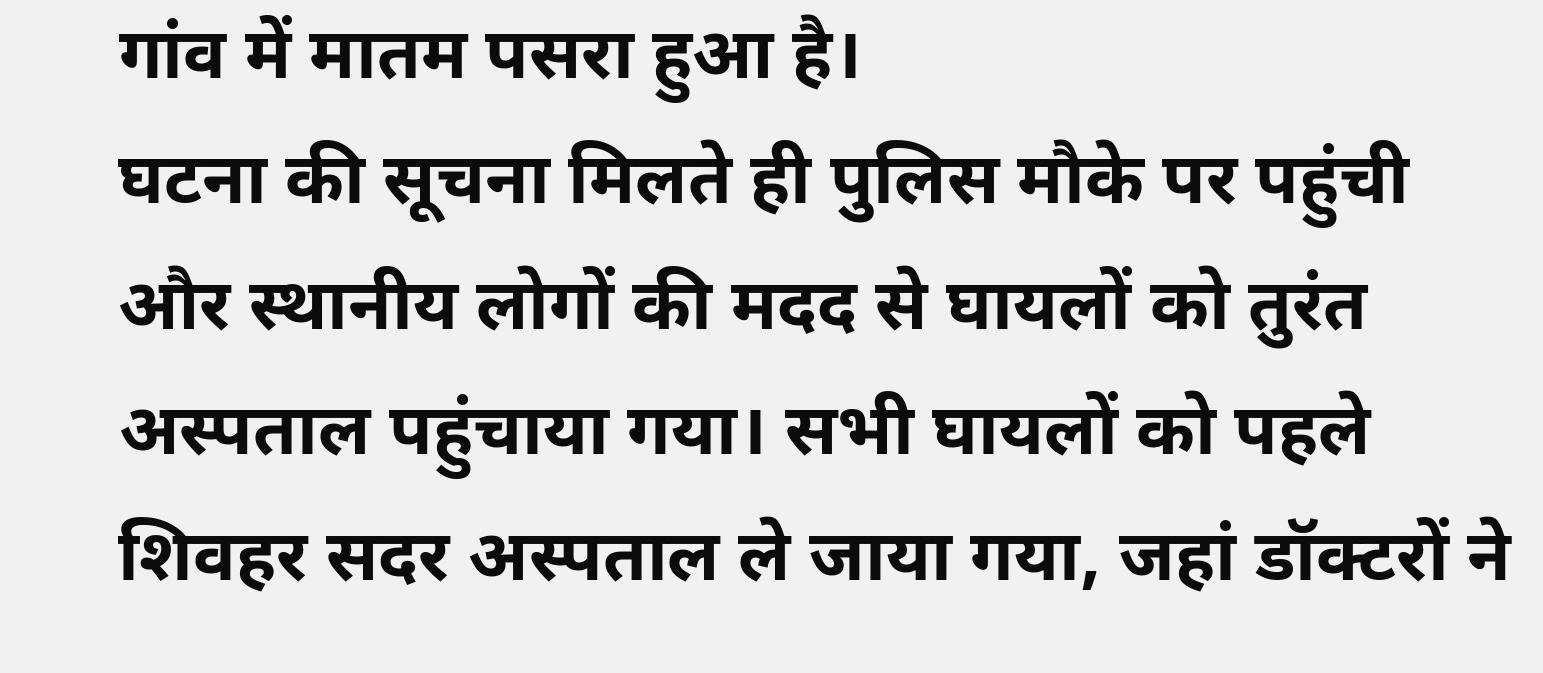गांव में मातम पसरा हुआ है।
घटना की सूचना मिलते ही पुलिस मौके पर पहुंची और स्थानीय लोगों की मदद से घायलों को तुरंत अस्पताल पहुंचाया गया। सभी घायलों को पहले शिवहर सदर अस्पताल ले जाया गया, जहां डॉक्टरों ने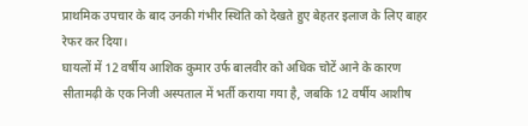प्राथमिक उपचार के बाद उनकी गंभीर स्थिति को देखते हुए बेहतर इलाज के लिए बाहर रेफर कर दिया।
घायलों में 12 वर्षीय आशिक कुमार उर्फ बालवीर को अधिक चोटें आने के कारण सीतामढ़ी के एक निजी अस्पताल में भर्ती कराया गया है, जबकि 12 वर्षीय आशीष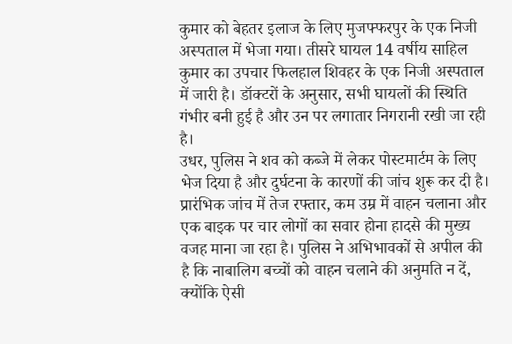कुमार को बेहतर इलाज के लिए मुजफ्फरपुर के एक निजी अस्पताल में भेजा गया। तीसरे घायल 14 वर्षीय साहिल कुमार का उपचार फिलहाल शिवहर के एक निजी अस्पताल में जारी है। डॉक्टरों के अनुसार, सभी घायलों की स्थिति गंभीर बनी हुई है और उन पर लगातार निगरानी रखी जा रही है।
उधर, पुलिस ने शव को कब्जे में लेकर पोस्टमार्टम के लिए भेज दिया है और दुर्घटना के कारणों की जांच शुरू कर दी है। प्रारंभिक जांच में तेज रफ्तार, कम उम्र में वाहन चलाना और एक बाइक पर चार लोगों का सवार होना हादसे की मुख्य वजह माना जा रहा है। पुलिस ने अभिभावकों से अपील की है कि नाबालिग बच्चों को वाहन चलाने की अनुमति न दें, क्योंकि ऐसी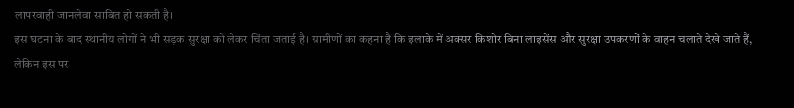लापरवाही जानलेवा साबित हो सकती है।
इस घटना के बाद स्थानीय लोगों ने भी सड़क सुरक्षा को लेकर चिंता जताई है। ग्रामीणों का कहना है कि इलाके में अक्सर किशोर बिना लाइसेंस और सुरक्षा उपकरणों के वाहन चलाते देखे जाते हैं, लेकिन इस पर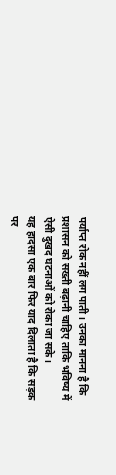पर्याप्त रोक नहीं लग पाती। उनका मानना है कि प्रशासन को सख्ती बढ़ानी चाहिए ताकि भविष्य में ऐसी दुखद घटनाओं को रोका जा सके।
यह हादसा एक बार फिर याद दिलाता है कि सड़क पर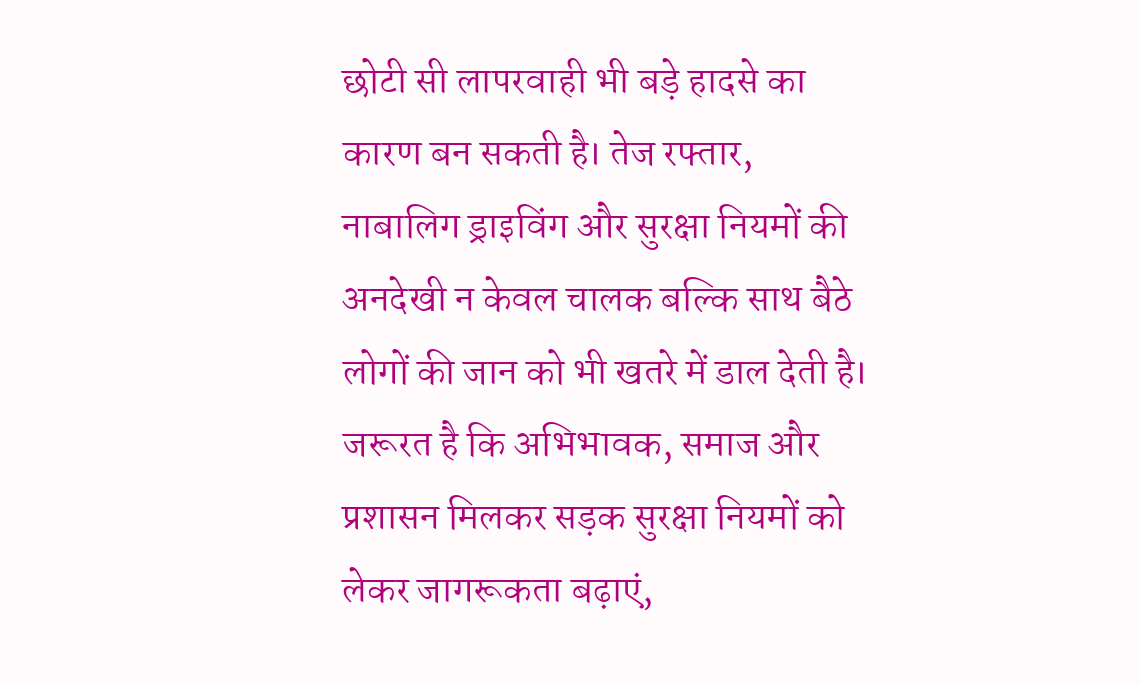छोटी सी लापरवाही भी बड़े हादसे का कारण बन सकती है। तेज रफ्तार, नाबालिग ड्राइविंग और सुरक्षा नियमों की अनदेखी न केवल चालक बल्कि साथ बैठे लोगों की जान को भी खतरे में डाल देती है। जरूरत है कि अभिभावक, समाज और प्रशासन मिलकर सड़क सुरक्षा नियमों को लेकर जागरूकता बढ़ाएं,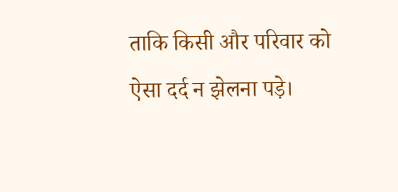ताकि किसी और परिवार को ऐसा दर्द न झेलना पड़े।